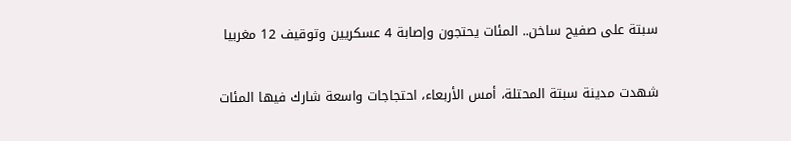سبتة على صفيح ساخن.. المئات يحتجون وإصابة 4 عسكريين وتوقيف 12 مغربيا

شهدت مدينة سبتة المحتلة، أمس الأربعاء، احتجاجات واسعة شارك فيها المئات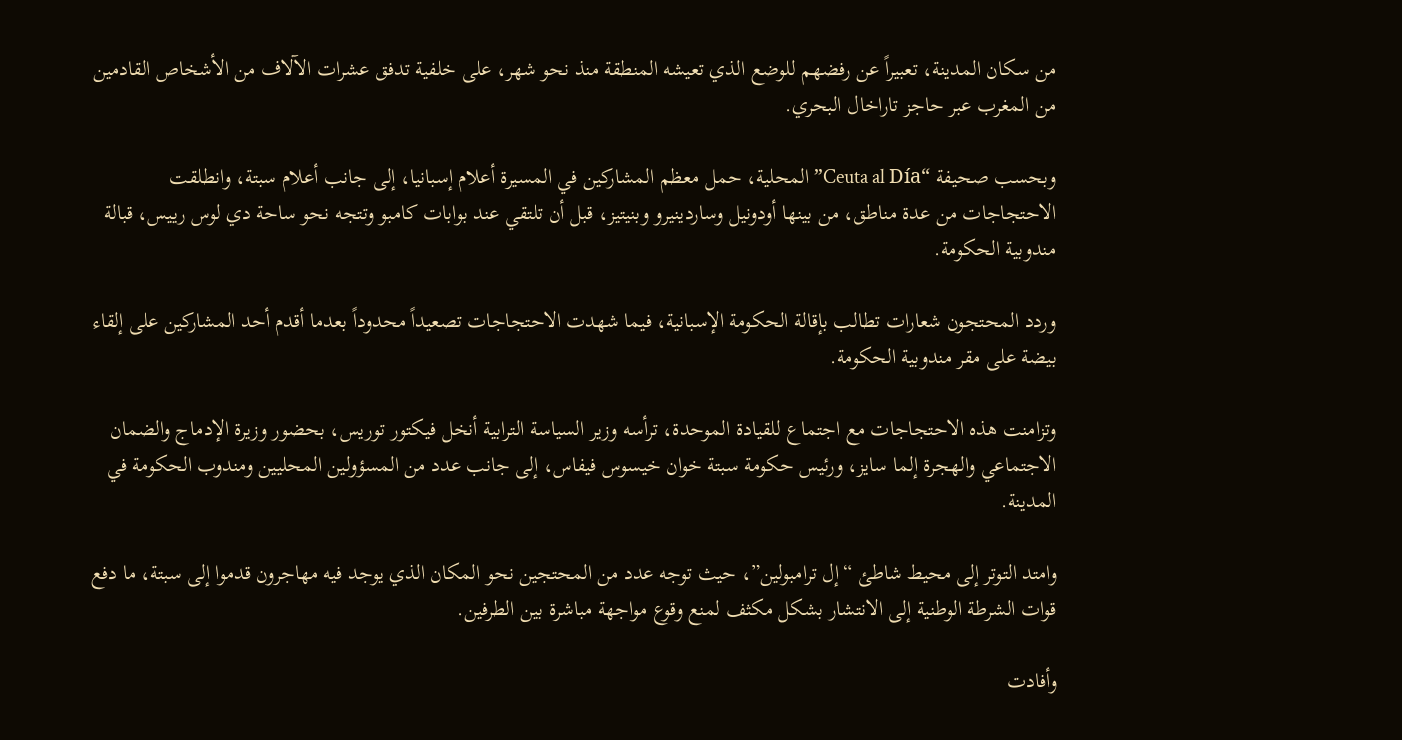من سكان المدينة، تعبيراً عن رفضهم للوضع الذي تعيشه المنطقة منذ نحو شهر، على خلفية تدفق عشرات الآلاف من الأشخاص القادمين من المغرب عبر حاجز تاراخال البحري.

وبحسب صحيفة “Ceuta al Día” المحلية، حمل معظم المشاركين في المسيرة أعلام إسبانيا، إلى جانب أعلام سبتة، وانطلقت الاحتجاجات من عدة مناطق، من بينها أودونيل وساردينيرو وبنيتيز، قبل أن تلتقي عند بوابات كامبو وتتجه نحو ساحة دي لوس رييس، قبالة مندوبية الحكومة.

وردد المحتجون شعارات تطالب بإقالة الحكومة الإسبانية، فيما شهدت الاحتجاجات تصعيداً محدوداً بعدما أقدم أحد المشاركين على إلقاء بيضة على مقر مندوبية الحكومة.

وتزامنت هذه الاحتجاجات مع اجتماع للقيادة الموحدة، ترأسه وزير السياسة الترابية أنخل فيكتور توريس، بحضور وزيرة الإدماج والضمان الاجتماعي والهجرة إلما سايز، ورئيس حكومة سبتة خوان خيسوس فيفاس، إلى جانب عدد من المسؤولين المحليين ومندوب الحكومة في المدينة.

وامتد التوتر إلى محيط شاطئ “إل ترامبولين”، حيث توجه عدد من المحتجين نحو المكان الذي يوجد فيه مهاجرون قدموا إلى سبتة، ما دفع قوات الشرطة الوطنية إلى الانتشار بشكل مكثف لمنع وقوع مواجهة مباشرة بين الطرفين.

وأفادت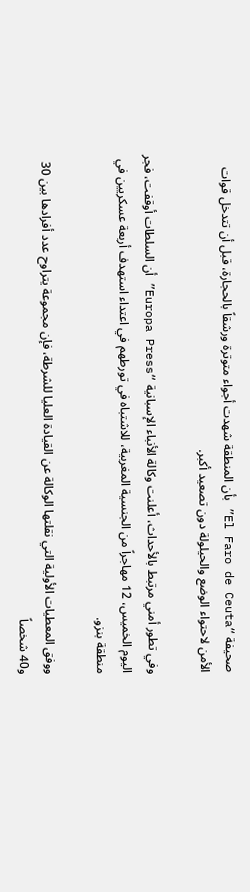صحيفة “El Faro de Ceuta” بأن المنطقة شهدت أجواء متوترة ورشقاً بالحجارة، قبل أن تتدخل قوات الأمن لاحتواء الوضع والحيلولة دون تصعيد أكبر.

وفي تطور أمني مرتبط بالأحداث، أعلنت وكالة الأنباء الإسبانية “Europa Press” أن السلطات أوقفت، فجر اليوم الخميس، 12 مهاجراً من الجنسية المغربية، للاشتباه في تورطهم في اعتداء استهدف أربعة عسكريين في منطقة بنزو.

ووفق المعطيات الأولية التي نقلتها الوكالة عن القيادة العليا للشرطة، فإن مجموعة يتراوح عدد أفرادها بين 30 و40 شخصاً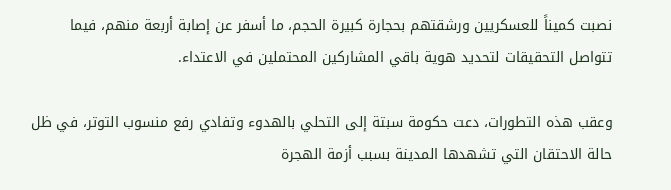نصبت كميناً للعسكريين ورشقتهم بحجارة كبيرة الحجم، ما أسفر عن إصابة أربعة منهم، فيما تتواصل التحقيقات لتحديد هوية باقي المشاركين المحتملين في الاعتداء.

وعقب هذه التطورات، دعت حكومة سبتة إلى التحلي بالهدوء وتفادي رفع منسوب التوتر، في ظل حالة الاحتقان التي تشهدها المدينة بسبب أزمة الهجرة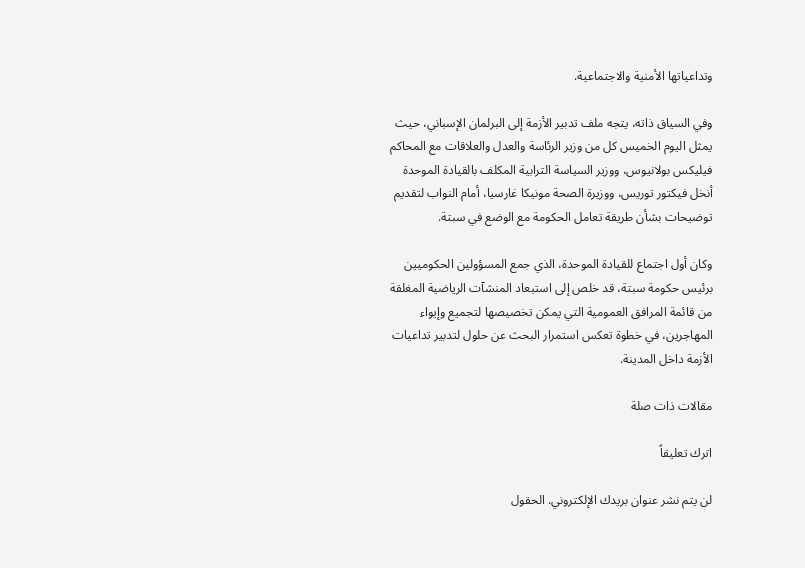وتداعياتها الأمنية والاجتماعية.

وفي السياق ذاته، يتجه ملف تدبير الأزمة إلى البرلمان الإسباني، حيث يمثل اليوم الخميس كل من وزير الرئاسة والعدل والعلاقات مع المحاكم فيليكس بولانيوس، ووزير السياسة الترابية المكلف بالقيادة الموحدة أنخل فيكتور توريس، ووزيرة الصحة مونيكا غارسيا، أمام النواب لتقديم توضيحات بشأن طريقة تعامل الحكومة مع الوضع في سبتة.

وكان أول اجتماع للقيادة الموحدة، الذي جمع المسؤولين الحكوميين برئيس حكومة سبتة، قد خلص إلى استبعاد المنشآت الرياضية المغلقة من قائمة المرافق العمومية التي يمكن تخصيصها لتجميع وإيواء المهاجرين، في خطوة تعكس استمرار البحث عن حلول لتدبير تداعيات الأزمة داخل المدينة.

مقالات ذات صلة

اترك تعليقاً

لن يتم نشر عنوان بريدك الإلكتروني. الحقول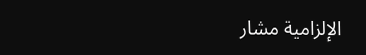الإلزامية مشار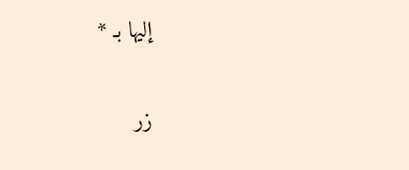إليها بـ *

زر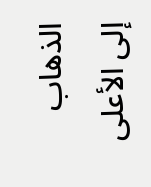الذهاب إلى الأعلى